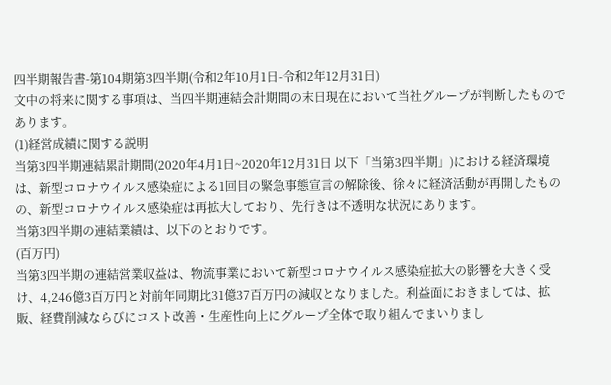四半期報告書-第104期第3四半期(令和2年10月1日-令和2年12月31日)
文中の将来に関する事項は、当四半期連結会計期間の末日現在において当社グループが判断したものであります。
(1)経営成績に関する説明
当第3四半期連結累計期間(2020年4月1日~2020年12月31日 以下「当第3四半期」)における経済環境は、新型コロナウイルス感染症による1回目の緊急事態宣言の解除後、徐々に経済活動が再開したものの、新型コロナウイルス感染症は再拡大しており、先行きは不透明な状況にあります。
当第3四半期の連結業績は、以下のとおりです。
(百万円)
当第3四半期の連結営業収益は、物流事業において新型コロナウイルス感染症拡大の影響を大きく受け、4,246億3百万円と対前年同期比31億37百万円の減収となりました。利益面におきましては、拡販、経費削減ならびにコスト改善・生産性向上にグループ全体で取り組んでまいりまし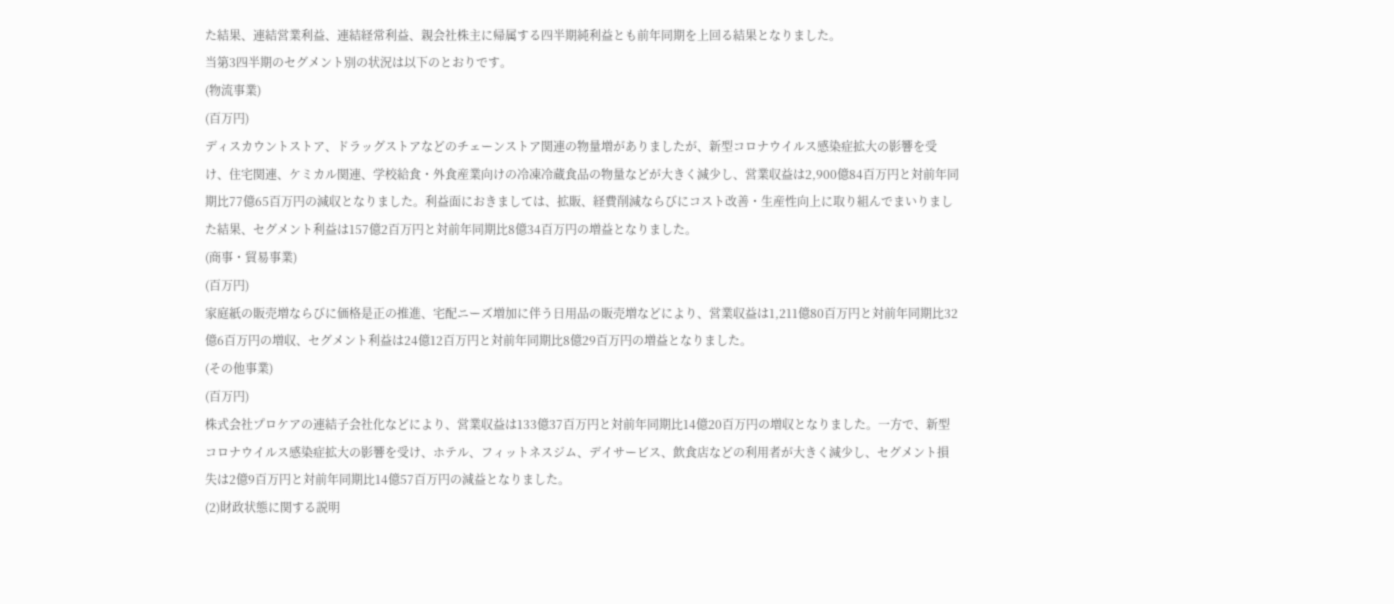た結果、連結営業利益、連結経常利益、親会社株主に帰属する四半期純利益とも前年同期を上回る結果となりました。
当第3四半期のセグメント別の状況は以下のとおりです。
(物流事業)
(百万円)
ディスカウントストア、ドラッグストアなどのチェーンストア関連の物量増がありましたが、新型コロナウイルス感染症拡大の影響を受け、住宅関連、ケミカル関連、学校給食・外食産業向けの冷凍冷蔵食品の物量などが大きく減少し、営業収益は2,900億84百万円と対前年同期比77億65百万円の減収となりました。利益面におきましては、拡販、経費削減ならびにコスト改善・生産性向上に取り組んでまいりました結果、セグメント利益は157億2百万円と対前年同期比8億34百万円の増益となりました。
(商事・貿易事業)
(百万円)
家庭紙の販売増ならびに価格是正の推進、宅配ニーズ増加に伴う日用品の販売増などにより、営業収益は1,211億80百万円と対前年同期比32億6百万円の増収、セグメント利益は24億12百万円と対前年同期比8億29百万円の増益となりました。
(その他事業)
(百万円)
株式会社プロケアの連結子会社化などにより、営業収益は133億37百万円と対前年同期比14億20百万円の増収となりました。一方で、新型コロナウイルス感染症拡大の影響を受け、ホテル、フィットネスジム、デイサービス、飲食店などの利用者が大きく減少し、セグメント損失は2億9百万円と対前年同期比14億57百万円の減益となりました。
(2)財政状態に関する説明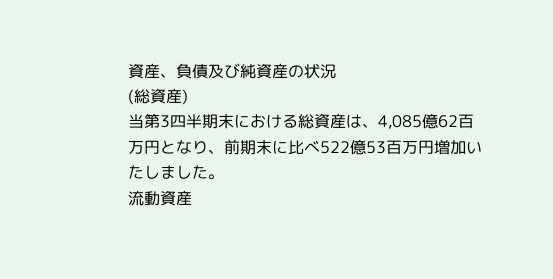資産、負債及び純資産の状況
(総資産)
当第3四半期末における総資産は、4,085億62百万円となり、前期末に比べ522億53百万円増加いたしました。
流動資産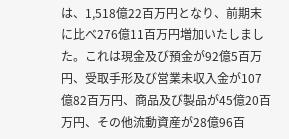は、1,518億22百万円となり、前期末に比べ276億11百万円増加いたしました。これは現金及び預金が92億5百万円、受取手形及び営業未収入金が107億82百万円、商品及び製品が45億20百万円、その他流動資産が28億96百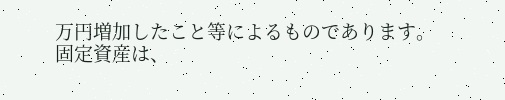万円増加したこと等によるものであります。
固定資産は、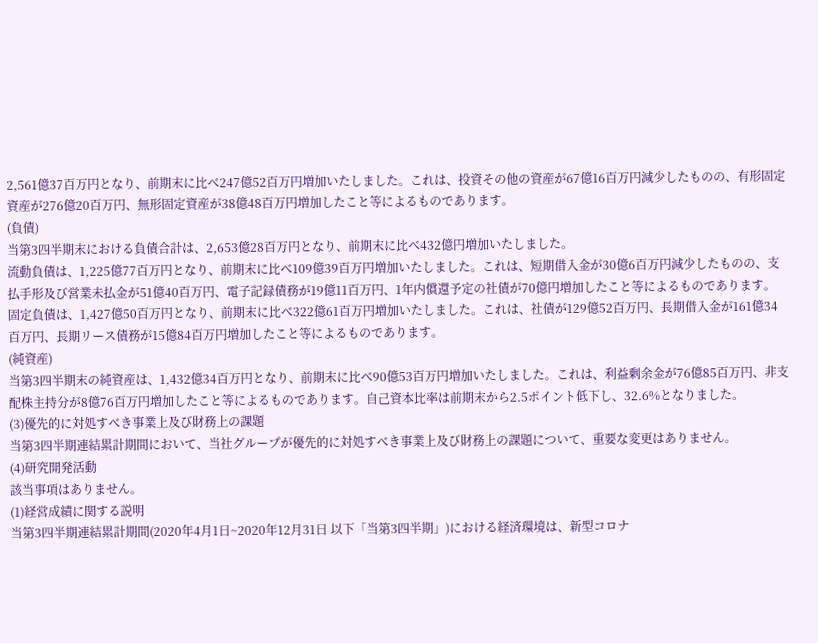2,561億37百万円となり、前期末に比べ247億52百万円増加いたしました。これは、投資その他の資産が67億16百万円減少したものの、有形固定資産が276億20百万円、無形固定資産が38億48百万円増加したこと等によるものであります。
(負債)
当第3四半期末における負債合計は、2,653億28百万円となり、前期末に比べ432億円増加いたしました。
流動負債は、1,225億77百万円となり、前期末に比べ109億39百万円増加いたしました。これは、短期借入金が30億6百万円減少したものの、支払手形及び営業未払金が51億40百万円、電子記録債務が19億11百万円、1年内償還予定の社債が70億円増加したこと等によるものであります。
固定負債は、1,427億50百万円となり、前期末に比べ322億61百万円増加いたしました。これは、社債が129億52百万円、長期借入金が161億34百万円、長期リース債務が15億84百万円増加したこと等によるものであります。
(純資産)
当第3四半期末の純資産は、1,432億34百万円となり、前期末に比べ90億53百万円増加いたしました。これは、利益剰余金が76億85百万円、非支配株主持分が8億76百万円増加したこと等によるものであります。自己資本比率は前期末から2.5ポイント低下し、32.6%となりました。
(3)優先的に対処すべき事業上及び財務上の課題
当第3四半期連結累計期間において、当社グループが優先的に対処すべき事業上及び財務上の課題について、重要な変更はありません。
(4)研究開発活動
該当事項はありません。
(1)経営成績に関する説明
当第3四半期連結累計期間(2020年4月1日~2020年12月31日 以下「当第3四半期」)における経済環境は、新型コロナ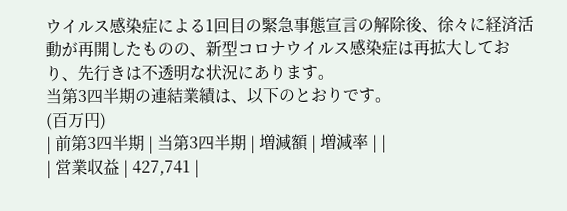ウイルス感染症による1回目の緊急事態宣言の解除後、徐々に経済活動が再開したものの、新型コロナウイルス感染症は再拡大しており、先行きは不透明な状況にあります。
当第3四半期の連結業績は、以下のとおりです。
(百万円)
| 前第3四半期 | 当第3四半期 | 増減額 | 増減率 | |
| 営業収益 | 427,741 |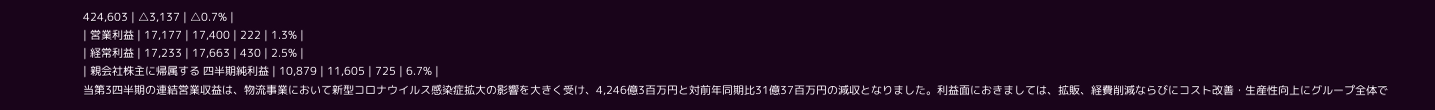424,603 | △3,137 | △0.7% |
| 営業利益 | 17,177 | 17,400 | 222 | 1.3% |
| 経常利益 | 17,233 | 17,663 | 430 | 2.5% |
| 親会社株主に帰属する 四半期純利益 | 10,879 | 11,605 | 725 | 6.7% |
当第3四半期の連結営業収益は、物流事業において新型コロナウイルス感染症拡大の影響を大きく受け、4,246億3百万円と対前年同期比31億37百万円の減収となりました。利益面におきましては、拡販、経費削減ならびにコスト改善・生産性向上にグループ全体で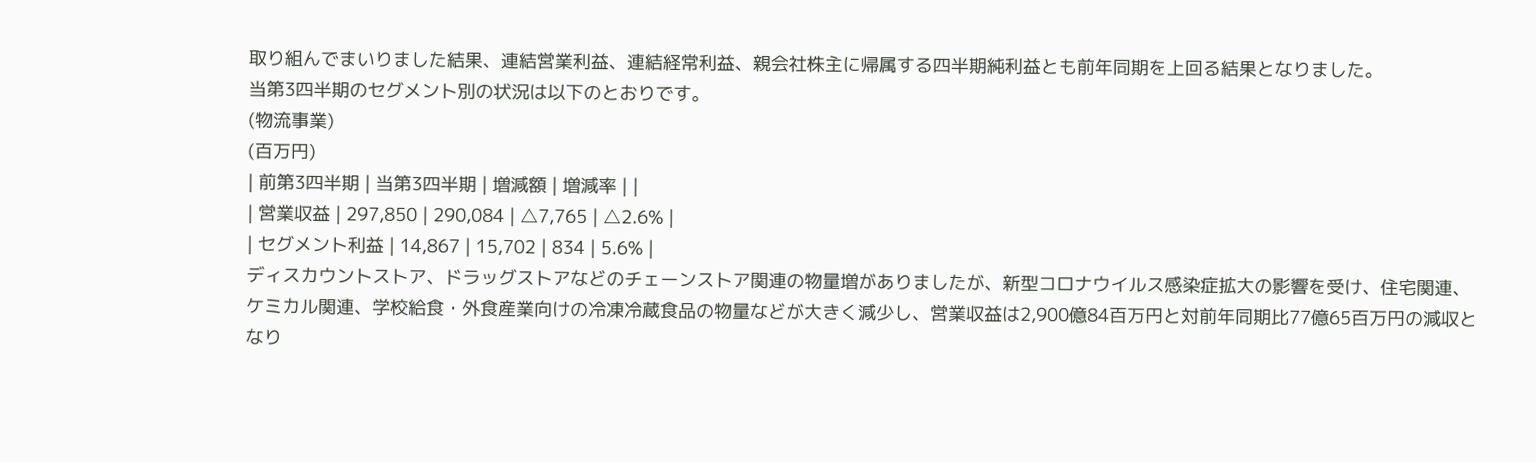取り組んでまいりました結果、連結営業利益、連結経常利益、親会社株主に帰属する四半期純利益とも前年同期を上回る結果となりました。
当第3四半期のセグメント別の状況は以下のとおりです。
(物流事業)
(百万円)
| 前第3四半期 | 当第3四半期 | 増減額 | 増減率 | |
| 営業収益 | 297,850 | 290,084 | △7,765 | △2.6% |
| セグメント利益 | 14,867 | 15,702 | 834 | 5.6% |
ディスカウントストア、ドラッグストアなどのチェーンストア関連の物量増がありましたが、新型コロナウイルス感染症拡大の影響を受け、住宅関連、ケミカル関連、学校給食・外食産業向けの冷凍冷蔵食品の物量などが大きく減少し、営業収益は2,900億84百万円と対前年同期比77億65百万円の減収となり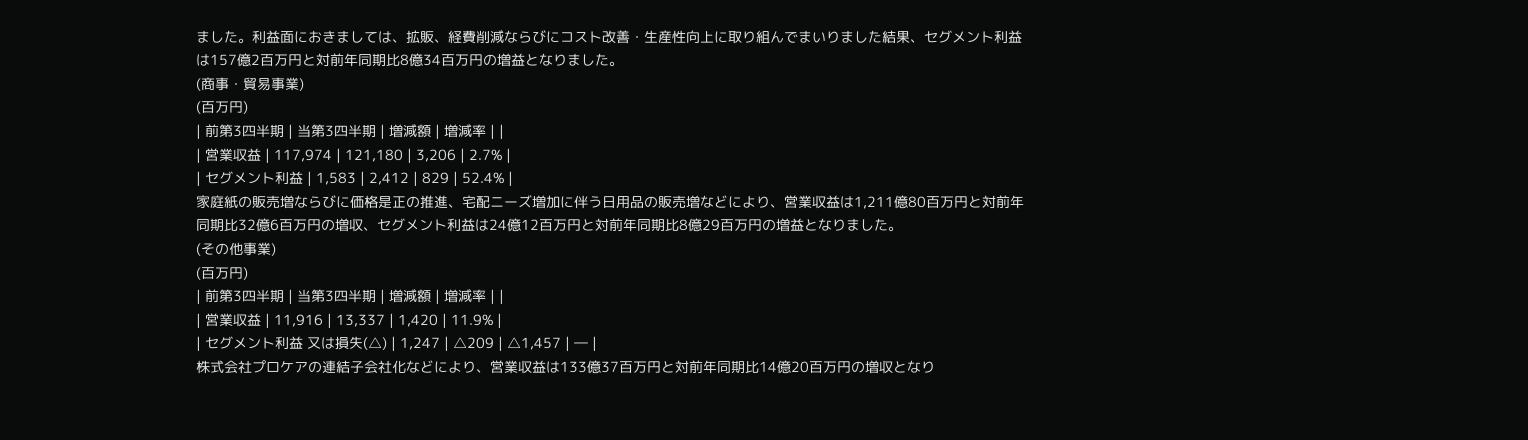ました。利益面におきましては、拡販、経費削減ならびにコスト改善・生産性向上に取り組んでまいりました結果、セグメント利益は157億2百万円と対前年同期比8億34百万円の増益となりました。
(商事・貿易事業)
(百万円)
| 前第3四半期 | 当第3四半期 | 増減額 | 増減率 | |
| 営業収益 | 117,974 | 121,180 | 3,206 | 2.7% |
| セグメント利益 | 1,583 | 2,412 | 829 | 52.4% |
家庭紙の販売増ならびに価格是正の推進、宅配ニーズ増加に伴う日用品の販売増などにより、営業収益は1,211億80百万円と対前年同期比32億6百万円の増収、セグメント利益は24億12百万円と対前年同期比8億29百万円の増益となりました。
(その他事業)
(百万円)
| 前第3四半期 | 当第3四半期 | 増減額 | 増減率 | |
| 営業収益 | 11,916 | 13,337 | 1,420 | 11.9% |
| セグメント利益 又は損失(△) | 1,247 | △209 | △1,457 | ― |
株式会社プロケアの連結子会社化などにより、営業収益は133億37百万円と対前年同期比14億20百万円の増収となり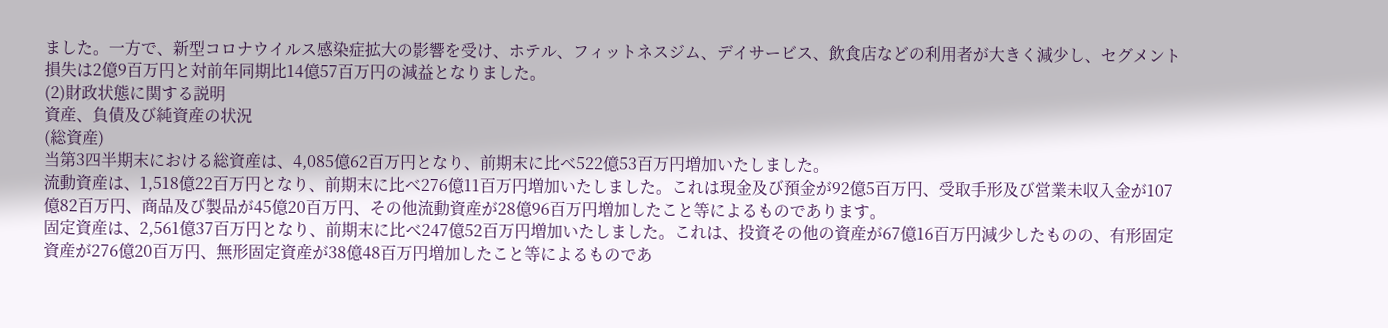ました。一方で、新型コロナウイルス感染症拡大の影響を受け、ホテル、フィットネスジム、デイサービス、飲食店などの利用者が大きく減少し、セグメント損失は2億9百万円と対前年同期比14億57百万円の減益となりました。
(2)財政状態に関する説明
資産、負債及び純資産の状況
(総資産)
当第3四半期末における総資産は、4,085億62百万円となり、前期末に比べ522億53百万円増加いたしました。
流動資産は、1,518億22百万円となり、前期末に比べ276億11百万円増加いたしました。これは現金及び預金が92億5百万円、受取手形及び営業未収入金が107億82百万円、商品及び製品が45億20百万円、その他流動資産が28億96百万円増加したこと等によるものであります。
固定資産は、2,561億37百万円となり、前期末に比べ247億52百万円増加いたしました。これは、投資その他の資産が67億16百万円減少したものの、有形固定資産が276億20百万円、無形固定資産が38億48百万円増加したこと等によるものであ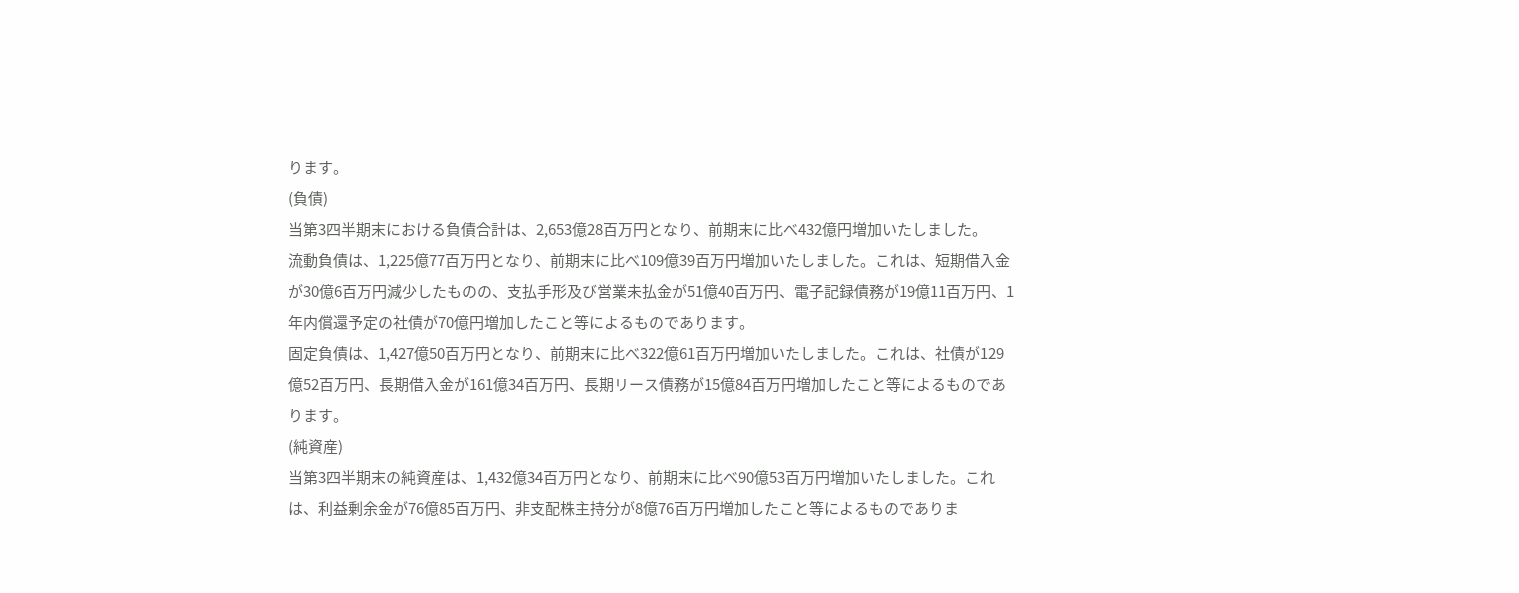ります。
(負債)
当第3四半期末における負債合計は、2,653億28百万円となり、前期末に比べ432億円増加いたしました。
流動負債は、1,225億77百万円となり、前期末に比べ109億39百万円増加いたしました。これは、短期借入金が30億6百万円減少したものの、支払手形及び営業未払金が51億40百万円、電子記録債務が19億11百万円、1年内償還予定の社債が70億円増加したこと等によるものであります。
固定負債は、1,427億50百万円となり、前期末に比べ322億61百万円増加いたしました。これは、社債が129億52百万円、長期借入金が161億34百万円、長期リース債務が15億84百万円増加したこと等によるものであります。
(純資産)
当第3四半期末の純資産は、1,432億34百万円となり、前期末に比べ90億53百万円増加いたしました。これは、利益剰余金が76億85百万円、非支配株主持分が8億76百万円増加したこと等によるものでありま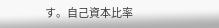す。自己資本比率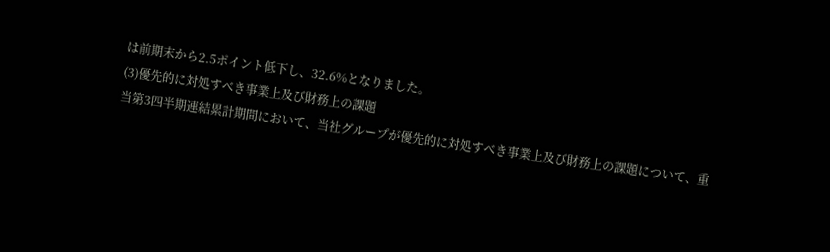は前期末から2.5ポイント低下し、32.6%となりました。
(3)優先的に対処すべき事業上及び財務上の課題
当第3四半期連結累計期間において、当社グループが優先的に対処すべき事業上及び財務上の課題について、重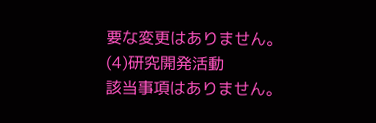要な変更はありません。
(4)研究開発活動
該当事項はありません。